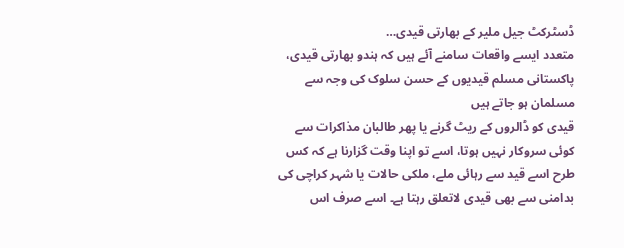ڈسٹرکٹ جیل ملیر کے بھارتی قیدی…
متعدد ایسے واقعات سامنے آئے ہیں کہ ہندو بھارتی قیدی، پاکستانی مسلم قیدیوں کے حسن سلوک کی وجہ سے مسلمان ہو جاتے ہیں
قیدی کو ڈالروں کے ریٹ گرنے یا پھر طالبان مذاکرات سے کوئی سروکار نہیں ہوتا، اسے تو اپنا وقت گزارنا ہے کہ کس طرح اسے قید سے رہائی ملے، ملکی حالات یا شہر کراچی کی بدامنی سے بھی قیدی لاتعلق رہتا ہے۔ اسے صرف اس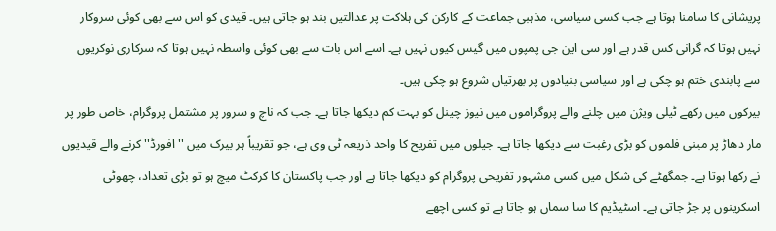پریشانی کا سامنا ہوتا ہے جب کسی سیاسی، مذہبی جماعت کے کارکن کی ہلاکت پر عدالتیں بند ہو جاتی ہیں۔ قیدی کو اس سے بھی کوئی سروکار نہیں ہوتا کہ گرانی کس قدر ہے اور سی این جی پمپوں میں گیس کیوں نہیں ہے۔ اسے اس بات سے بھی کوئی واسطہ نہیں ہوتا کہ سرکاری نوکریوں سے پابندی ختم ہو چکی ہے اور سیاسی بنیادوں پر بھرتیاں شروع ہو چکی ہیں۔
بیرکوں میں رکھے ٹیلی ویژن میں چلنے والے پروگراموں میں نیوز چینل کو بہت کم دیکھا جاتا ہے۔ جب کہ ناچ و سرور پر مشتمل پروگرام، خاص طور پر مار دھاڑ پر مبنی فلموں کو بڑی رغبت سے دیکھا جاتا ہے۔ جیلوں میں تفریح کا واحد ذریعہ ٹی وی ہے، جو تقریباً ہر بیرک میں ''افورڈ'' کرنے والے قیدیوں نے رکھا ہوتا ہے۔ جمگھٹے کی شکل میں کسی مشہور تفریحی پروگرام کو دیکھا جاتا ہے اور جب پاکستان کا کرکٹ میچ ہو تو بڑی تعداد، چھوٹی اسکرینوں پر جڑ جاتی ہے۔ اسٹیڈیم کا سا سماں ہو جاتا ہے تو کسی اچھے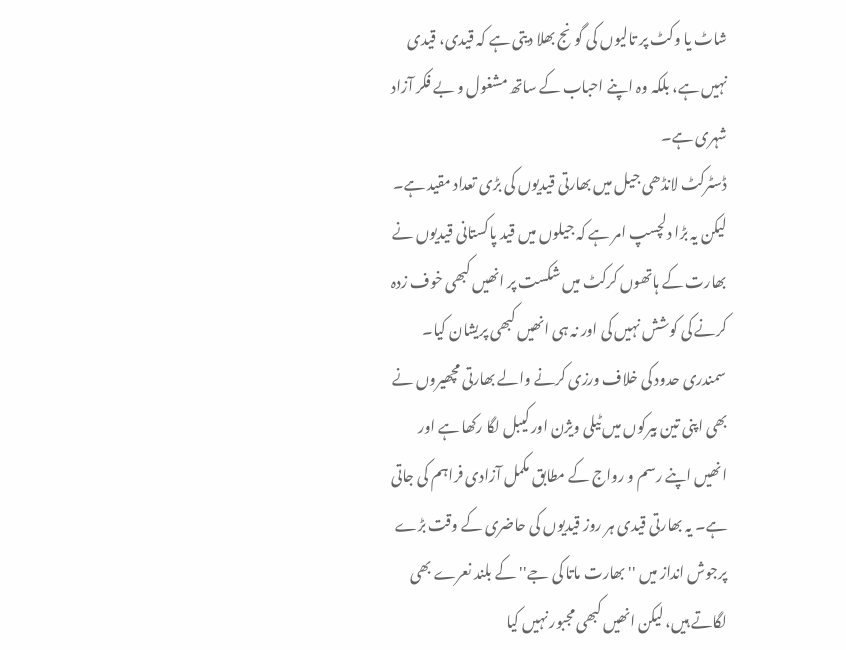شاٹ یا وکٹ پر تالیوں کی گونج بھلا دیتی ہے کہ قیدی، قیدی نہیں ہے، بلکہ وہ اپنے احباب کے ساتھ مشغول و بے فکر آزاد شہری ہے۔
ڈسٹرکٹ لانڈھی جیل میں بھارتی قیدیوں کی بڑی تعداد مقید ہے۔ لیکن یہ بڑا دلچسپ امر ہے کہ جیلوں میں قید پاکستانی قیدیوں نے بھارت کے ہاتھوں کرکٹ میں شکست پر انھیں کبھی خوف زدہ کرنے کی کوشش نہیں کی اور نہ ہی انھیں کبھی پریشان کیا۔ سمندری حدود کی خلاف ورزی کرنے والے بھارتی مچھیروں نے بھی اپنی تین بیرکوں میں ٹیلی ویژن اور کیبل لگا رکھا ہے اور انھیں اپنے رسم و رواج کے مطابق مکمل آزادی فراہم کی جاتی ہے۔ یہ بھارتی قیدی ہر روز قیدیوں کی حاضری کے وقت بڑے پرجوش انداز میں ''بھارت ماتا کی جے'' کے بلند نعرے بھی لگاتے ہیں، لیکن انھیں کبھی مجبور نہیں کیا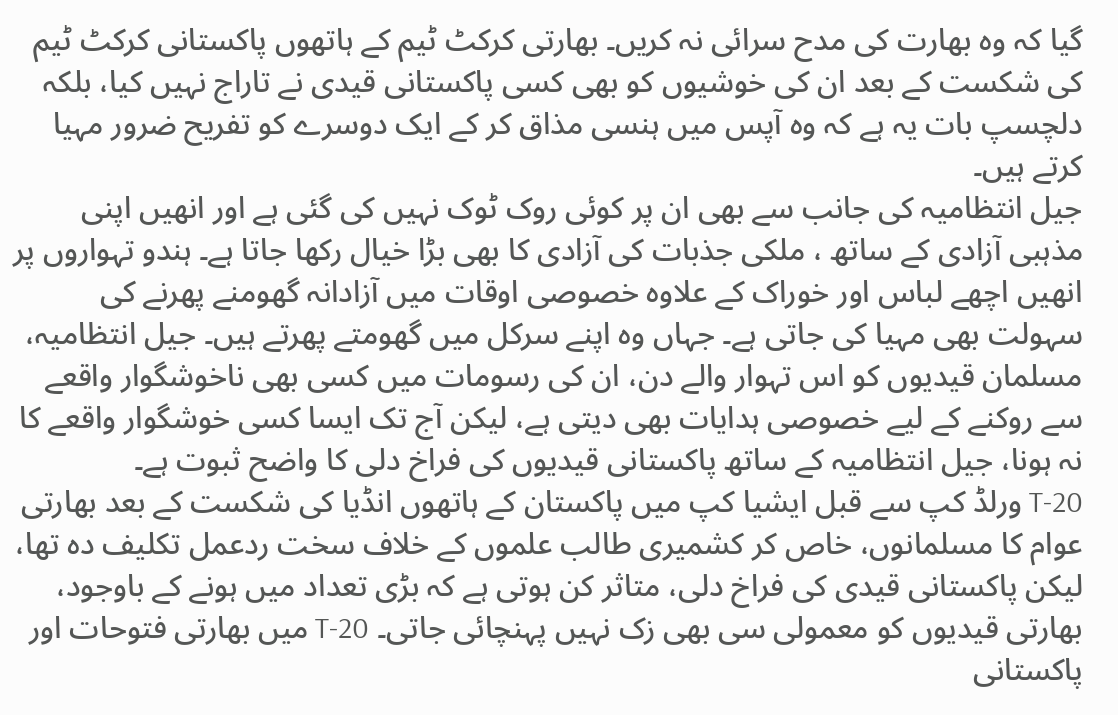گیا کہ وہ بھارت کی مدح سرائی نہ کریں۔ بھارتی کرکٹ ٹیم کے ہاتھوں پاکستانی کرکٹ ٹیم کی شکست کے بعد ان کی خوشیوں کو بھی کسی پاکستانی قیدی نے تاراج نہیں کیا، بلکہ دلچسپ بات یہ ہے کہ وہ آپس میں ہنسی مذاق کر کے ایک دوسرے کو تفریح ضرور مہیا کرتے ہیں۔
جیل انتظامیہ کی جانب سے بھی ان پر کوئی روک ٹوک نہیں کی گئی ہے اور انھیں اپنی مذہبی آزادی کے ساتھ ، ملکی جذبات کی آزادی کا بھی بڑا خیال رکھا جاتا ہے۔ ہندو تہواروں پر انھیں اچھے لباس اور خوراک کے علاوہ خصوصی اوقات میں آزادانہ گھومنے پھرنے کی سہولت بھی مہیا کی جاتی ہے۔ جہاں وہ اپنے سرکل میں گھومتے پھرتے ہیں۔ جیل انتظامیہ، مسلمان قیدیوں کو اس تہوار والے دن، ان کی رسومات میں کسی بھی ناخوشگوار واقعے سے روکنے کے لیے خصوصی ہدایات بھی دیتی ہے، لیکن آج تک ایسا کسی خوشگوار واقعے کا نہ ہونا، جیل انتظامیہ کے ساتھ پاکستانی قیدیوں کی فراخ دلی کا واضح ثبوت ہے۔
T-20 ورلڈ کپ سے قبل ایشیا کپ میں پاکستان کے ہاتھوں انڈیا کی شکست کے بعد بھارتی عوام کا مسلمانوں، خاص کر کشمیری طالب علموں کے خلاف سخت ردعمل تکلیف دہ تھا، لیکن پاکستانی قیدی کی فراخ دلی، متاثر کن ہوتی ہے کہ بڑی تعداد میں ہونے کے باوجود، بھارتی قیدیوں کو معمولی سی بھی زک نہیں پہنچائی جاتی۔ T-20 میں بھارتی فتوحات اور پاکستانی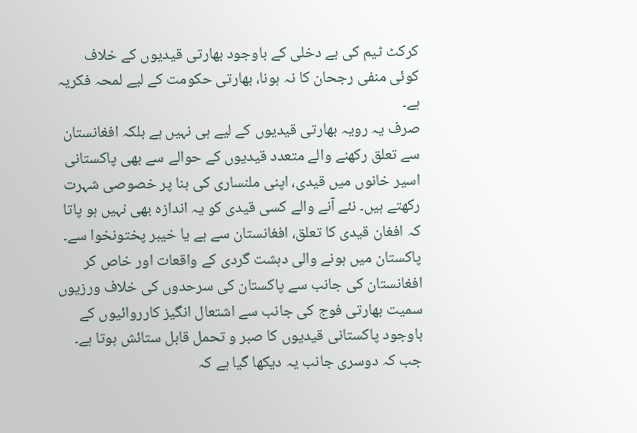کرکٹ ٹیم کی بے دخلی کے باوجود بھارتی قیدیوں کے خلاف کوئی منفی رجحان کا نہ ہونا، بھارتی حکومت کے لیے لمحہ فکریہ ہے۔
صرف یہ رویہ بھارتی قیدیوں کے لیے ہی نہیں ہے بلکہ افغانستان سے تعلق رکھنے والے متعدد قیدیوں کے حوالے سے بھی پاکستانی اسیر خانوں میں قیدی، اپنی ملنساری کی بنا پر خصوصی شہرت رکھتے ہیں۔ نئے آنے والے کسی قیدی کو یہ اندازہ بھی نہیں ہو پاتا کہ افغان قیدی کا تعلق، افغانستان سے ہے یا خیبر پختونخوا سے۔ پاکستان میں ہونے والی دہشت گردی کے واقعات اور خاص کر افغانستان کی جانب سے پاکستان کی سرحدوں کی خلاف ورزیوں سمیت بھارتی فوج کی جانب سے اشتعال انگیز کارروائیوں کے باوجود پاکستانی قیدیوں کا صبر و تحمل قابل ستائش ہوتا ہے۔
جب کہ دوسری جانب یہ دیکھا گیا ہے کہ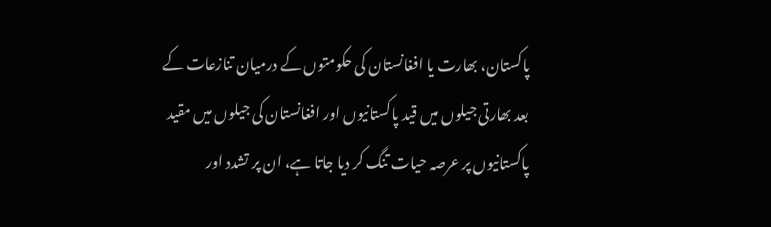پاکستان، بھارت یا افغانستان کی حکومتوں کے درمیان تنازعات کے بعد بھارتی جیلوں میں قید پاکستانیوں اور افغانستان کی جیلوں میں مقید پاکستانیوں پر عرصہ حیات تنگ کر دیا جاتا ہے، ان پر تشدد اور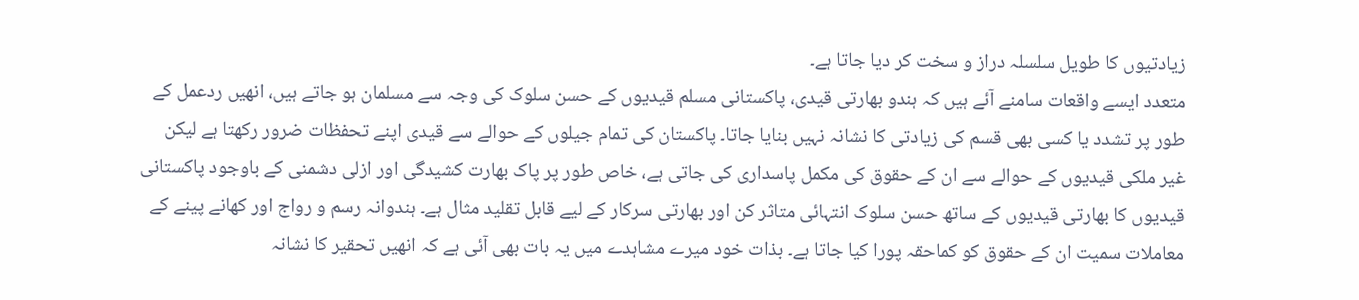زیادتیوں کا طویل سلسلہ دراز و سخت کر دیا جاتا ہے۔
متعدد ایسے واقعات سامنے آئے ہیں کہ ہندو بھارتی قیدی، پاکستانی مسلم قیدیوں کے حسن سلوک کی وجہ سے مسلمان ہو جاتے ہیں، انھیں ردعمل کے طور پر تشدد یا کسی بھی قسم کی زیادتی کا نشانہ نہیں بنایا جاتا۔ پاکستان کی تمام جیلوں کے حوالے سے قیدی اپنے تحفظات ضرور رکھتا ہے لیکن غیر ملکی قیدیوں کے حوالے سے ان کے حقوق کی مکمل پاسداری کی جاتی ہے، خاص طور پر پاک بھارت کشیدگی اور ازلی دشمنی کے باوجود پاکستانی قیدیوں کا بھارتی قیدیوں کے ساتھ حسن سلوک انتہائی متاثر کن اور بھارتی سرکار کے لیے قابل تقلید مثال ہے۔ ہندوانہ رسم و رواج اور کھانے پینے کے معاملات سمیت ان کے حقوق کو کماحقہ پورا کیا جاتا ہے۔ بذات خود میرے مشاہدے میں یہ بات بھی آئی ہے کہ انھیں تحقیر کا نشانہ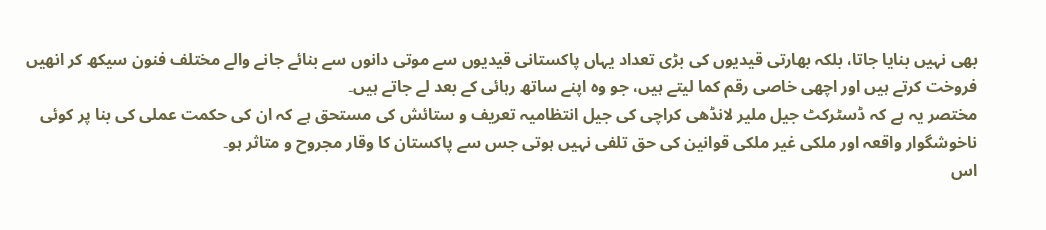بھی نہیں بنایا جاتا، بلکہ بھارتی قیدیوں کی بڑی تعداد یہاں پاکستانی قیدیوں سے موتی دانوں سے بنائے جانے والے مختلف فنون سیکھ کر انھیں فروخت کرتے ہیں اور اچھی خاصی رقم کما لیتے ہیں، جو وہ اپنے ساتھ رہائی کے بعد لے جاتے ہیں۔
مختصر یہ ہے کہ ڈسٹرکٹ جیل ملیر لانڈھی کراچی کی جیل انتظامیہ تعریف و ستائش کی مستحق ہے کہ ان کی حکمت عملی کی بنا پر کوئی ناخوشگوار واقعہ اور ملکی غیر ملکی قوانین کی حق تلفی نہیں ہوتی جس سے پاکستان کا وقار مجروح و متاثر ہو۔
اس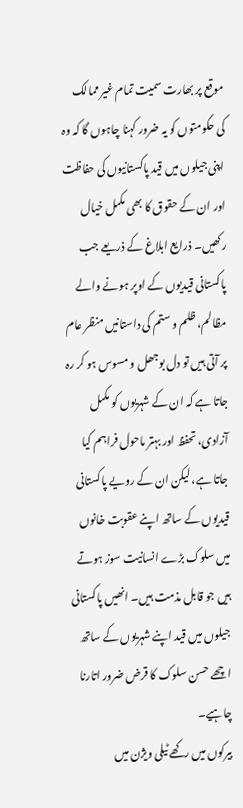موقع پر بھارت سمیت تمام غیر ممالک کی حکومتوں کو یہ ضرور کہنا چاہوں گا کہ وہ اپنی جیلوں میں قید پاکستانیوں کی حفاظت اور ان کے حقوق کا بھی مکمل خیال رکھیں۔ ذرایع ابلاغ کے ذریعے جب پاکستانی قیدیوں کے اوپر ہونے والے مظالم، ظلم و ستم کی داستانیں منظر عام پر آتی ہیں تو دل بوجھل و مسوس ہو کر رہ جاتا ہے کہ ان کے شہریوں کو مکمل آزادی، تحفظ اور بہتر ماحول فراہم کیا جاتا ہے، لیکن ان کے رویے پاکستانی قیدیوں کے ساتھ اپنے عقوبت خانوں میں سلوک بڑے انسانیت سوز ہوتے ہیں جو قابل مذمت ہیں۔ انھیں پاکستانی جیلوں میں قید اپنے شہریوں کے ساتھ اچھے حسن سلوک کا قرض ضرور اتارنا چاہیے۔
بیرکوں میں رکھے ٹیلی ویژن میں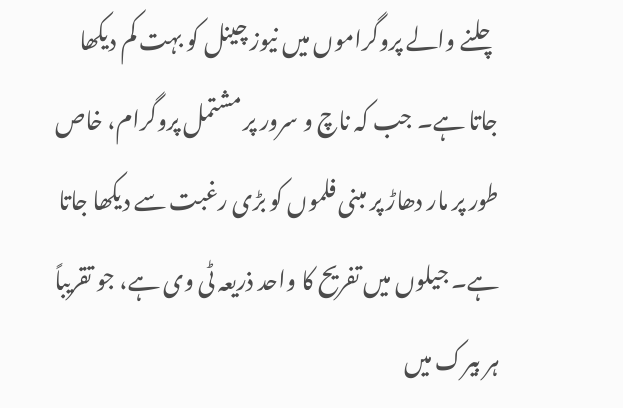چلنے والے پروگراموں میں نیوز چینل کو بہت کم دیکھا جاتا ہے۔ جب کہ ناچ و سرور پر مشتمل پروگرام، خاص طور پر مار دھاڑ پر مبنی فلموں کو بڑی رغبت سے دیکھا جاتا ہے۔ جیلوں میں تفریح کا واحد ذریعہ ٹی وی ہے، جو تقریباً ہر بیرک میں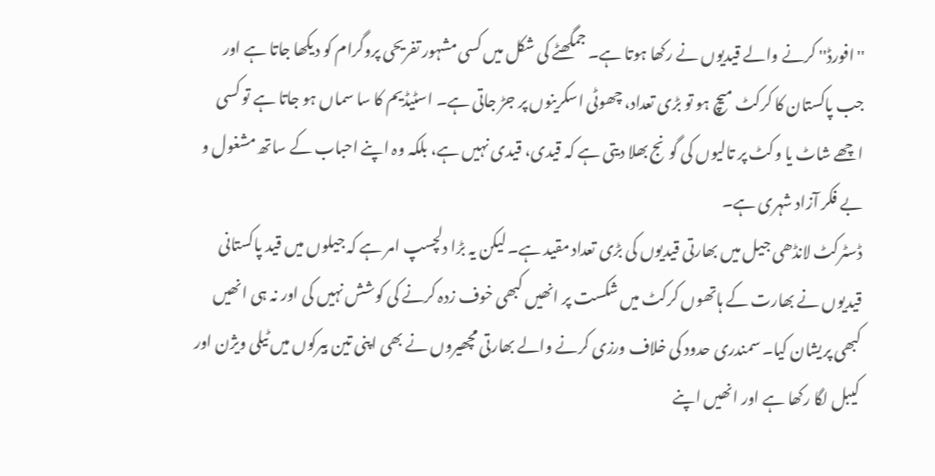''افورڈ'' کرنے والے قیدیوں نے رکھا ہوتا ہے۔ جمگھٹے کی شکل میں کسی مشہور تفریحی پروگرام کو دیکھا جاتا ہے اور جب پاکستان کا کرکٹ میچ ہو تو بڑی تعداد، چھوٹی اسکرینوں پر جڑ جاتی ہے۔ اسٹیڈیم کا سا سماں ہو جاتا ہے تو کسی اچھے شاٹ یا وکٹ پر تالیوں کی گونج بھلا دیتی ہے کہ قیدی، قیدی نہیں ہے، بلکہ وہ اپنے احباب کے ساتھ مشغول و بے فکر آزاد شہری ہے۔
ڈسٹرکٹ لانڈھی جیل میں بھارتی قیدیوں کی بڑی تعداد مقید ہے۔ لیکن یہ بڑا دلچسپ امر ہے کہ جیلوں میں قید پاکستانی قیدیوں نے بھارت کے ہاتھوں کرکٹ میں شکست پر انھیں کبھی خوف زدہ کرنے کی کوشش نہیں کی اور نہ ہی انھیں کبھی پریشان کیا۔ سمندری حدود کی خلاف ورزی کرنے والے بھارتی مچھیروں نے بھی اپنی تین بیرکوں میں ٹیلی ویژن اور کیبل لگا رکھا ہے اور انھیں اپنے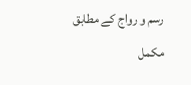رسم و رواج کے مطابق مکمل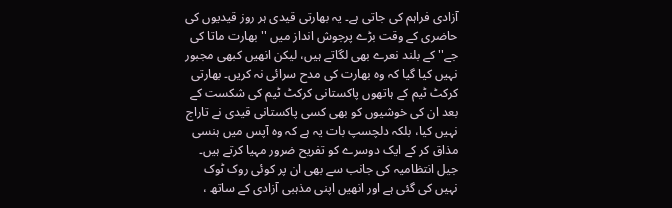آزادی فراہم کی جاتی ہے۔ یہ بھارتی قیدی ہر روز قیدیوں کی حاضری کے وقت بڑے پرجوش انداز میں ''بھارت ماتا کی جے'' کے بلند نعرے بھی لگاتے ہیں، لیکن انھیں کبھی مجبور نہیں کیا گیا کہ وہ بھارت کی مدح سرائی نہ کریں۔ بھارتی کرکٹ ٹیم کے ہاتھوں پاکستانی کرکٹ ٹیم کی شکست کے بعد ان کی خوشیوں کو بھی کسی پاکستانی قیدی نے تاراج نہیں کیا، بلکہ دلچسپ بات یہ ہے کہ وہ آپس میں ہنسی مذاق کر کے ایک دوسرے کو تفریح ضرور مہیا کرتے ہیں۔
جیل انتظامیہ کی جانب سے بھی ان پر کوئی روک ٹوک نہیں کی گئی ہے اور انھیں اپنی مذہبی آزادی کے ساتھ ،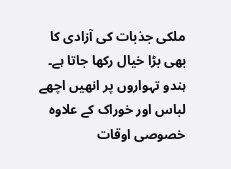ملکی جذبات کی آزادی کا بھی بڑا خیال رکھا جاتا ہے۔ ہندو تہواروں پر انھیں اچھے لباس اور خوراک کے علاوہ خصوصی اوقات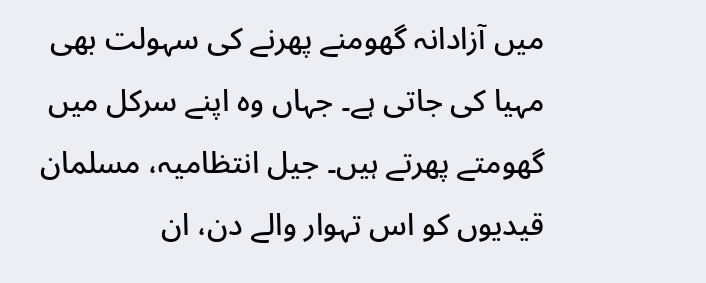میں آزادانہ گھومنے پھرنے کی سہولت بھی مہیا کی جاتی ہے۔ جہاں وہ اپنے سرکل میں گھومتے پھرتے ہیں۔ جیل انتظامیہ، مسلمان قیدیوں کو اس تہوار والے دن، ان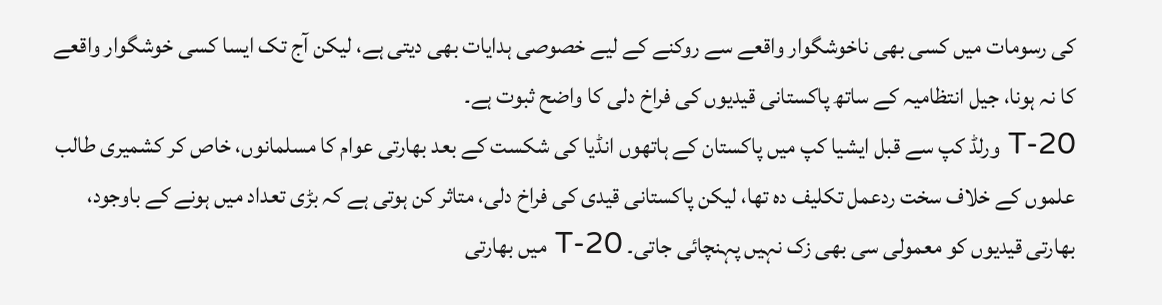کی رسومات میں کسی بھی ناخوشگوار واقعے سے روکنے کے لیے خصوصی ہدایات بھی دیتی ہے، لیکن آج تک ایسا کسی خوشگوار واقعے کا نہ ہونا، جیل انتظامیہ کے ساتھ پاکستانی قیدیوں کی فراخ دلی کا واضح ثبوت ہے۔
T-20 ورلڈ کپ سے قبل ایشیا کپ میں پاکستان کے ہاتھوں انڈیا کی شکست کے بعد بھارتی عوام کا مسلمانوں، خاص کر کشمیری طالب علموں کے خلاف سخت ردعمل تکلیف دہ تھا، لیکن پاکستانی قیدی کی فراخ دلی، متاثر کن ہوتی ہے کہ بڑی تعداد میں ہونے کے باوجود، بھارتی قیدیوں کو معمولی سی بھی زک نہیں پہنچائی جاتی۔ T-20 میں بھارتی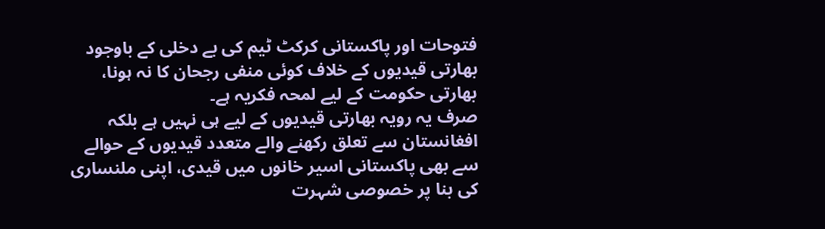فتوحات اور پاکستانی کرکٹ ٹیم کی بے دخلی کے باوجود بھارتی قیدیوں کے خلاف کوئی منفی رجحان کا نہ ہونا، بھارتی حکومت کے لیے لمحہ فکریہ ہے۔
صرف یہ رویہ بھارتی قیدیوں کے لیے ہی نہیں ہے بلکہ افغانستان سے تعلق رکھنے والے متعدد قیدیوں کے حوالے سے بھی پاکستانی اسیر خانوں میں قیدی، اپنی ملنساری کی بنا پر خصوصی شہرت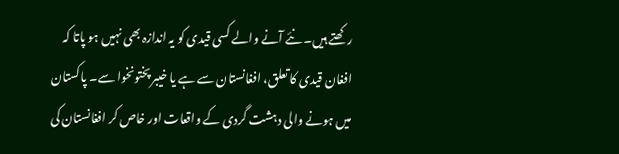رکھتے ہیں۔ نئے آنے والے کسی قیدی کو یہ اندازہ بھی نہیں ہو پاتا کہ افغان قیدی کا تعلق، افغانستان سے ہے یا خیبر پختونخوا سے۔ پاکستان میں ہونے والی دہشت گردی کے واقعات اور خاص کر افغانستان کی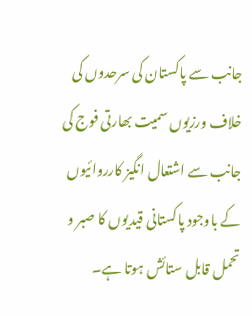جانب سے پاکستان کی سرحدوں کی خلاف ورزیوں سمیت بھارتی فوج کی جانب سے اشتعال انگیز کارروائیوں کے باوجود پاکستانی قیدیوں کا صبر و تحمل قابل ستائش ہوتا ہے۔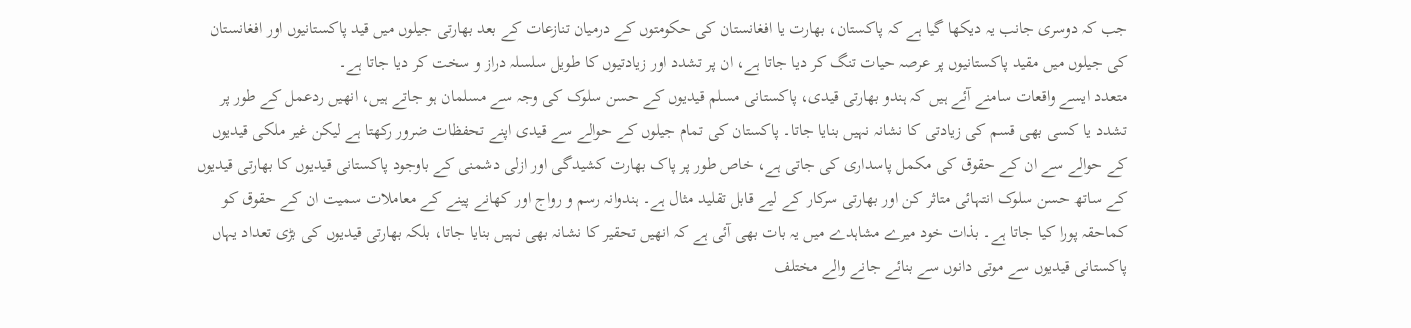جب کہ دوسری جانب یہ دیکھا گیا ہے کہ پاکستان، بھارت یا افغانستان کی حکومتوں کے درمیان تنازعات کے بعد بھارتی جیلوں میں قید پاکستانیوں اور افغانستان کی جیلوں میں مقید پاکستانیوں پر عرصہ حیات تنگ کر دیا جاتا ہے، ان پر تشدد اور زیادتیوں کا طویل سلسلہ دراز و سخت کر دیا جاتا ہے۔
متعدد ایسے واقعات سامنے آئے ہیں کہ ہندو بھارتی قیدی، پاکستانی مسلم قیدیوں کے حسن سلوک کی وجہ سے مسلمان ہو جاتے ہیں، انھیں ردعمل کے طور پر تشدد یا کسی بھی قسم کی زیادتی کا نشانہ نہیں بنایا جاتا۔ پاکستان کی تمام جیلوں کے حوالے سے قیدی اپنے تحفظات ضرور رکھتا ہے لیکن غیر ملکی قیدیوں کے حوالے سے ان کے حقوق کی مکمل پاسداری کی جاتی ہے، خاص طور پر پاک بھارت کشیدگی اور ازلی دشمنی کے باوجود پاکستانی قیدیوں کا بھارتی قیدیوں کے ساتھ حسن سلوک انتہائی متاثر کن اور بھارتی سرکار کے لیے قابل تقلید مثال ہے۔ ہندوانہ رسم و رواج اور کھانے پینے کے معاملات سمیت ان کے حقوق کو کماحقہ پورا کیا جاتا ہے۔ بذات خود میرے مشاہدے میں یہ بات بھی آئی ہے کہ انھیں تحقیر کا نشانہ بھی نہیں بنایا جاتا، بلکہ بھارتی قیدیوں کی بڑی تعداد یہاں پاکستانی قیدیوں سے موتی دانوں سے بنائے جانے والے مختلف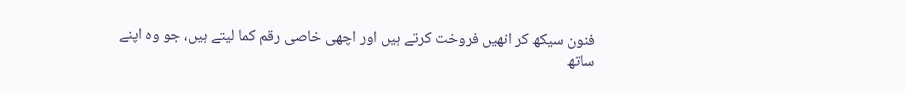فنون سیکھ کر انھیں فروخت کرتے ہیں اور اچھی خاصی رقم کما لیتے ہیں، جو وہ اپنے ساتھ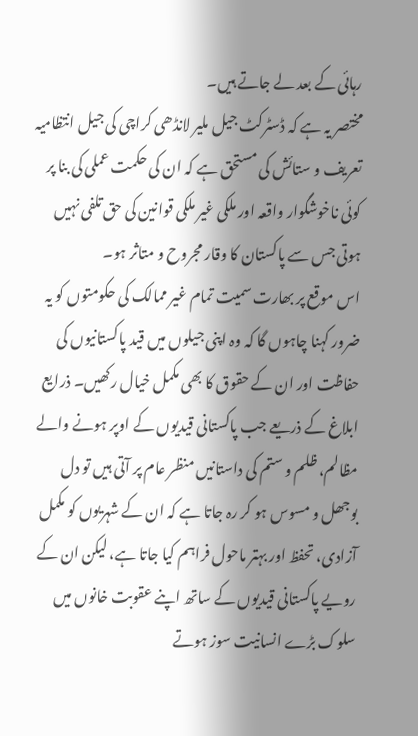رہائی کے بعد لے جاتے ہیں۔
مختصر یہ ہے کہ ڈسٹرکٹ جیل ملیر لانڈھی کراچی کی جیل انتظامیہ تعریف و ستائش کی مستحق ہے کہ ان کی حکمت عملی کی بنا پر کوئی ناخوشگوار واقعہ اور ملکی غیر ملکی قوانین کی حق تلفی نہیں ہوتی جس سے پاکستان کا وقار مجروح و متاثر ہو۔
اس موقع پر بھارت سمیت تمام غیر ممالک کی حکومتوں کو یہ ضرور کہنا چاہوں گا کہ وہ اپنی جیلوں میں قید پاکستانیوں کی حفاظت اور ان کے حقوق کا بھی مکمل خیال رکھیں۔ ذرایع ابلاغ کے ذریعے جب پاکستانی قیدیوں کے اوپر ہونے والے مظالم، ظلم و ستم کی داستانیں منظر عام پر آتی ہیں تو دل بوجھل و مسوس ہو کر رہ جاتا ہے کہ ان کے شہریوں کو مکمل آزادی، تحفظ اور بہتر ماحول فراہم کیا جاتا ہے، لیکن ان کے رویے پاکستانی قیدیوں کے ساتھ اپنے عقوبت خانوں میں سلوک بڑے انسانیت سوز ہوتے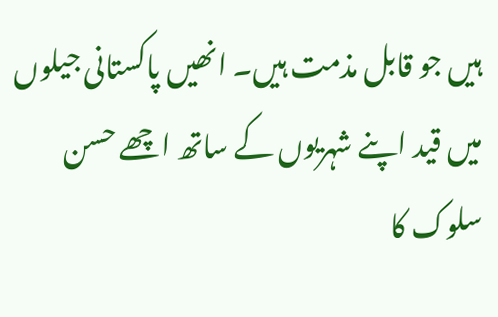ہیں جو قابل مذمت ہیں۔ انھیں پاکستانی جیلوں میں قید اپنے شہریوں کے ساتھ اچھے حسن سلوک کا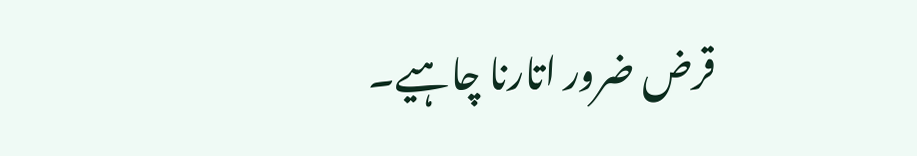قرض ضرور اتارنا چاہیے۔